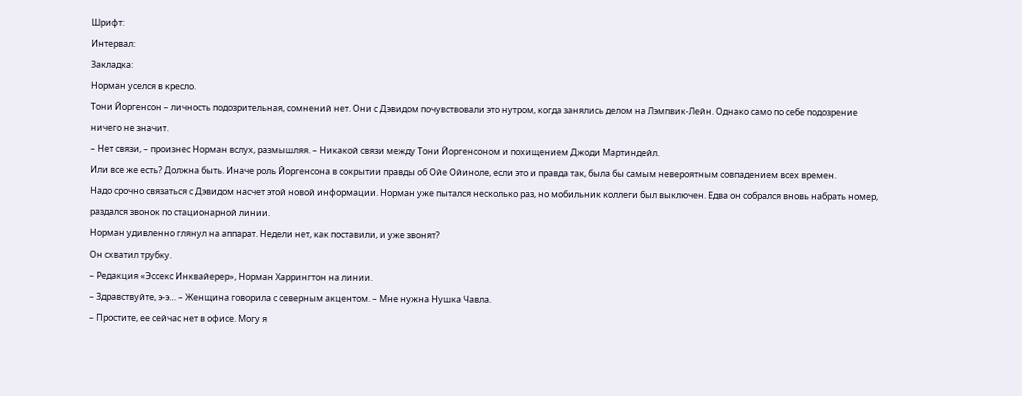Шрифт:
Интервал:
Закладка:
Норман уселся в кресло.
Тони Йоргенсон – личность подозрительная, сомнений нет. Они с Дэвидом почувствовали это нутром, когда занялись делом на Лэмпвик-Лейн. Однако само по себе подозрение ничего не значит.
– Нет связи, – произнес Норман вслух, размышляя. – Никакой связи между Тони Йоргенсоном и похищением Джоди Мартиндейл.
Или все же есть? Должна быть. Иначе роль Йоргенсона в сокрытии правды об Ойе Ойиноле, если это и правда так, была бы самым невероятным совпадением всех времен.
Надо срочно связаться с Дэвидом насчет этой новой информации. Норман уже пытался несколько раз, но мобильник коллеги был выключен. Едва он собрался вновь набрать номер, раздался звонок по стационарной линии.
Норман удивленно глянул на аппарат. Недели нет, как поставили, и уже звонят?
Он схватил трубку.
– Редакция «Эссекс Инквайерер», Норман Харрингтон на линии.
– Здравствуйте, э-э… – Женщина говорила с северным акцентом. – Мне нужна Нушка Чавла.
– Простите, ее сейчас нет в офисе. Могу я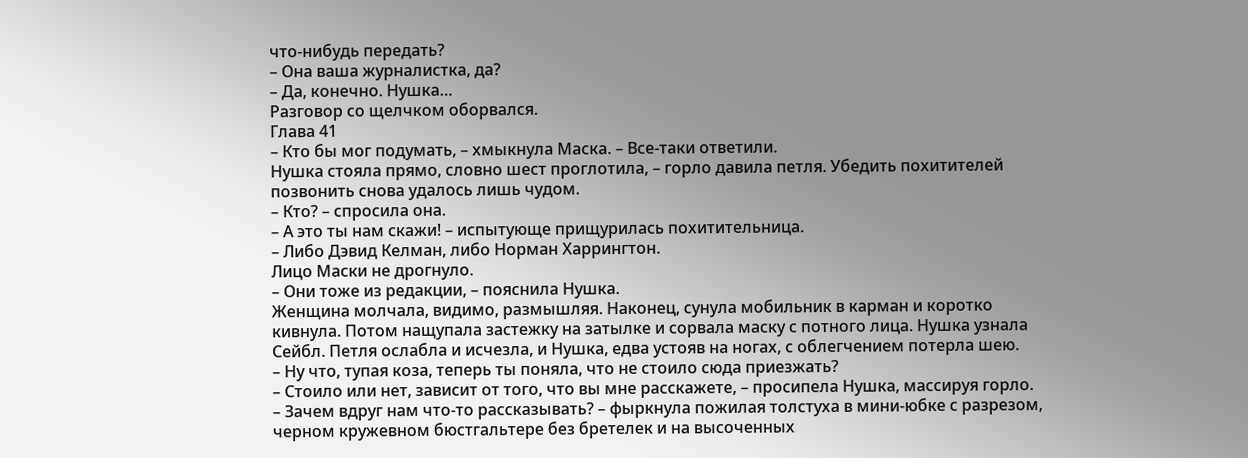что-нибудь передать?
– Она ваша журналистка, да?
– Да, конечно. Нушка…
Разговор со щелчком оборвался.
Глава 41
– Кто бы мог подумать, – хмыкнула Маска. – Все-таки ответили.
Нушка стояла прямо, словно шест проглотила, – горло давила петля. Убедить похитителей позвонить снова удалось лишь чудом.
– Кто? – спросила она.
– А это ты нам скажи! – испытующе прищурилась похитительница.
– Либо Дэвид Келман, либо Норман Харрингтон.
Лицо Маски не дрогнуло.
– Они тоже из редакции, – пояснила Нушка.
Женщина молчала, видимо, размышляя. Наконец, сунула мобильник в карман и коротко кивнула. Потом нащупала застежку на затылке и сорвала маску с потного лица. Нушка узнала Сейбл. Петля ослабла и исчезла, и Нушка, едва устояв на ногах, с облегчением потерла шею.
– Ну что, тупая коза, теперь ты поняла, что не стоило сюда приезжать?
– Стоило или нет, зависит от того, что вы мне расскажете, – просипела Нушка, массируя горло.
– Зачем вдруг нам что-то рассказывать? – фыркнула пожилая толстуха в мини-юбке с разрезом, черном кружевном бюстгальтере без бретелек и на высоченных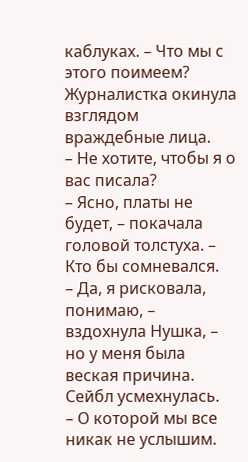каблуках. – Что мы с этого поимеем?
Журналистка окинула взглядом враждебные лица.
– Не хотите, чтобы я о вас писала?
– Ясно, платы не будет, – покачала головой толстуха. – Кто бы сомневался.
– Да, я рисковала, понимаю, – вздохнула Нушка, – но у меня была веская причина.
Сейбл усмехнулась.
– О которой мы все никак не услышим.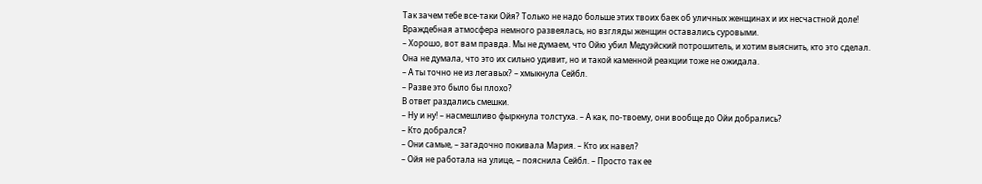Так зачем тебе все-таки Ойя? Только не надо больше этих твоих баек об уличных женщинах и их несчастной доле!
Враждебная атмосфера немного развеялась, но взгляды женщин оставались суровыми.
– Хорошо, вот вам правда. Мы не думаем, что Ойю убил Медуэйский потрошитель, и хотим выяснить, кто это сделал.
Она не думала, что это их сильно удивит, но и такой каменной реакции тоже не ожидала.
– А ты точно не из легавых? – хмыкнула Сейбл.
– Разве это было бы плохо?
В ответ раздались смешки.
– Ну и ну! – насмешливо фыркнула толстуха. – А как, по-твоему, они вообще до Ойи добрались?
– Кто добрался?
– Они самые, – загадочно покивала Мария. – Кто их навел?
– Ойя не работала на улице, – пояснила Сейбл. – Просто так ее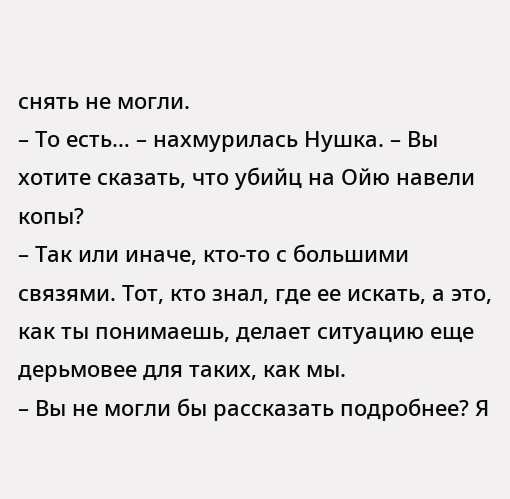снять не могли.
– То есть… – нахмурилась Нушка. – Вы хотите сказать, что убийц на Ойю навели копы?
– Так или иначе, кто-то с большими связями. Тот, кто знал, где ее искать, а это, как ты понимаешь, делает ситуацию еще дерьмовее для таких, как мы.
– Вы не могли бы рассказать подробнее? Я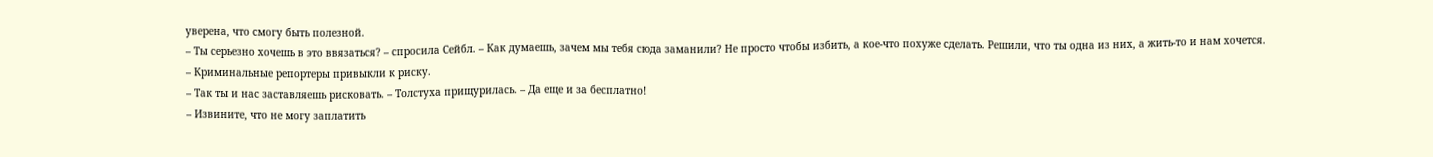уверена, что смогу быть полезной.
– Ты серьезно хочешь в это ввязаться? – спросила Сейбл. – Как думаешь, зачем мы тебя сюда заманили? Не просто чтобы избить, а кое-что похуже сделать. Решили, что ты одна из них, а жить-то и нам хочется.
– Криминальные репортеры привыкли к риску.
– Так ты и нас заставляешь рисковать. – Толстуха прищурилась. – Да еще и за бесплатно!
– Извините, что не могу заплатить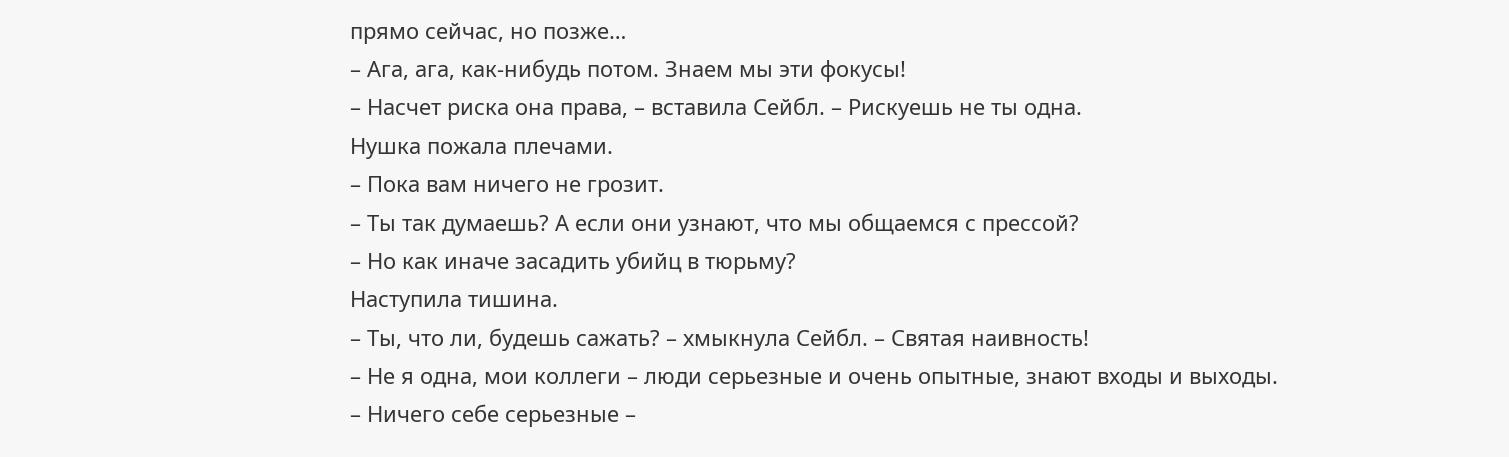прямо сейчас, но позже…
– Ага, ага, как-нибудь потом. Знаем мы эти фокусы!
– Насчет риска она права, – вставила Сейбл. – Рискуешь не ты одна.
Нушка пожала плечами.
– Пока вам ничего не грозит.
– Ты так думаешь? А если они узнают, что мы общаемся с прессой?
– Но как иначе засадить убийц в тюрьму?
Наступила тишина.
– Ты, что ли, будешь сажать? – хмыкнула Сейбл. – Святая наивность!
– Не я одна, мои коллеги – люди серьезные и очень опытные, знают входы и выходы.
– Ничего себе серьезные –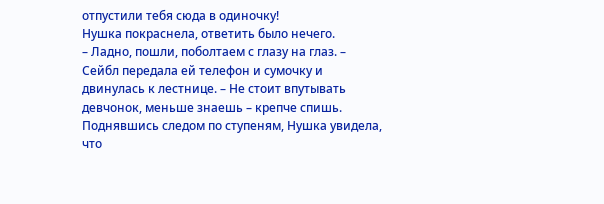отпустили тебя сюда в одиночку!
Нушка покраснела, ответить было нечего.
– Ладно, пошли, поболтаем с глазу на глаз. – Сейбл передала ей телефон и сумочку и двинулась к лестнице. – Не стоит впутывать девчонок, меньше знаешь – крепче спишь.
Поднявшись следом по ступеням, Нушка увидела, что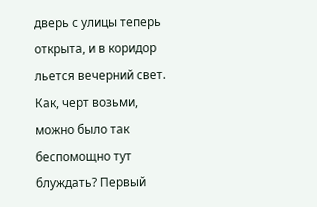дверь с улицы теперь открыта, и в коридор льется вечерний свет. Как, черт возьми, можно было так беспомощно тут блуждать? Первый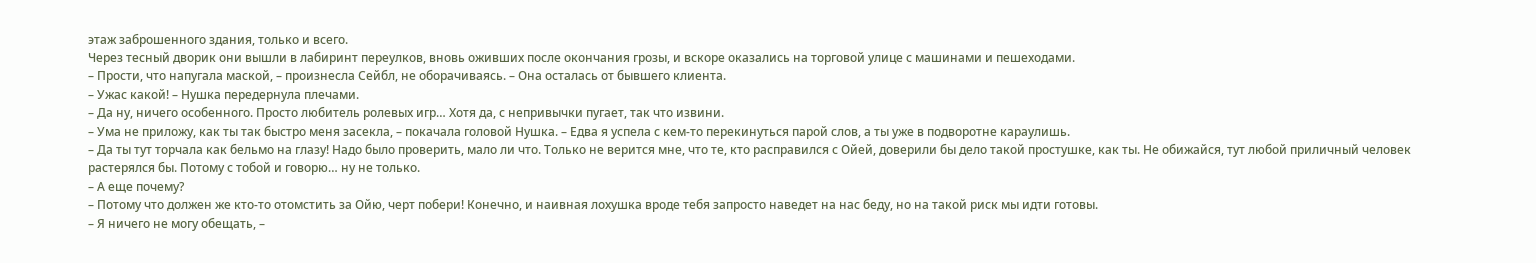этаж заброшенного здания, только и всего.
Через тесный дворик они вышли в лабиринт переулков, вновь оживших после окончания грозы, и вскоре оказались на торговой улице с машинами и пешеходами.
– Прости, что напугала маской, – произнесла Сейбл, не оборачиваясь. – Она осталась от бывшего клиента.
– Ужас какой! – Нушка передернула плечами.
– Да ну, ничего особенного. Просто любитель ролевых игр… Хотя да, с непривычки пугает, так что извини.
– Ума не приложу, как ты так быстро меня засекла, – покачала головой Нушка. – Едва я успела с кем-то перекинуться парой слов, а ты уже в подворотне караулишь.
– Да ты тут торчала как бельмо на глазу! Надо было проверить, мало ли что. Только не верится мне, что те, кто расправился с Ойей, доверили бы дело такой простушке, как ты. Не обижайся, тут любой приличный человек растерялся бы. Потому с тобой и говорю… ну не только.
– А еще почему?
– Потому что должен же кто-то отомстить за Ойю, черт побери! Конечно, и наивная лохушка вроде тебя запросто наведет на нас беду, но на такой риск мы идти готовы.
– Я ничего не могу обещать, –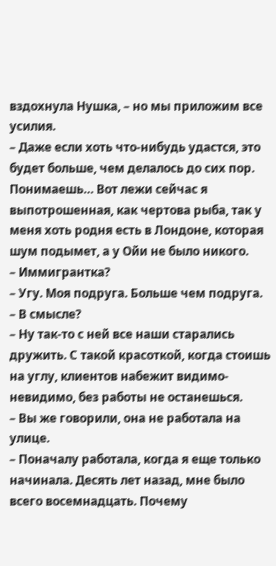вздохнула Нушка, – но мы приложим все усилия.
– Даже если хоть что-нибудь удастся, это будет больше, чем делалось до сих пор. Понимаешь… Вот лежи сейчас я выпотрошенная, как чертова рыба, так у меня хоть родня есть в Лондоне, которая шум подымет, а у Ойи не было никого.
– Иммигрантка?
– Угу. Моя подруга. Больше чем подруга.
– В смысле?
– Ну так-то с ней все наши старались дружить. С такой красоткой, когда стоишь на углу, клиентов набежит видимо-невидимо, без работы не останешься.
– Вы же говорили, она не работала на улице.
– Поначалу работала, когда я еще только начинала. Десять лет назад, мне было всего восемнадцать. Почему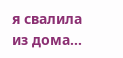я свалила из дома…